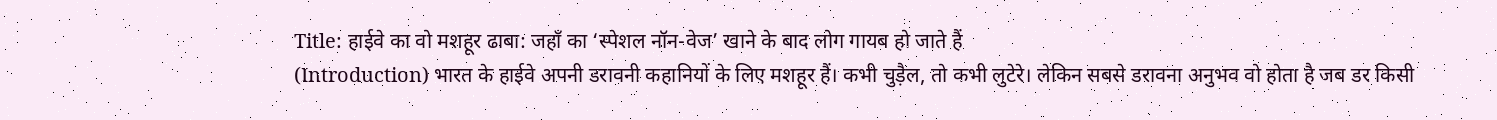Title: हाईवे का वो मशहूर ढाबा: जहाँ का ‘स्पेशल नॉन-वेज’ खाने के बाद लोग गायब हो जाते हैं
(Introduction) भारत के हाईवे अपनी डरावनी कहानियों के लिए मशहूर हैं। कभी चुड़ैल, तो कभी लुटेरे। लेकिन सबसे डरावना अनुभव वो होता है जब डर किसी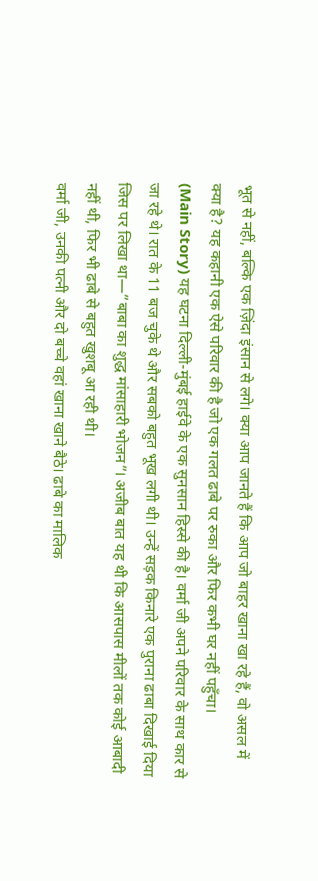भूत से नहीं, बल्कि एक ज़िंदा इंसान से लगे। क्या आप जानते हैं कि आप जो बाहर खाना खा रहे हैं, वो असल में क्या है? यह कहानी एक ऐसे परिवार की है जो एक गलत ढाबे पर रुका और फिर कभी घर नहीं पहुँचा।
(Main Story) यह घटना दिल्ली-मुंबई हाईवे के एक सुनसान हिस्से की है। वर्मा जी अपने परिवार के साथ कार से जा रहे थे। रात के 11 बज चुके थे और सबको बहुत भूख लगी थी। उन्हें सड़क किनारे एक पुराना ढाबा दिखाई दिया जिस पर लिखा था—”बाबा का शुद्ध मांसाहारी भोजन”। अजीब बात यह थी कि आसपास मीलों तक कोई आबादी नहीं थी, फिर भी ढाबे से बहुत खुशबू आ रही थी।
वर्मा जी, उनकी पत्नी और दो बच्चे वहां खाना खाने बैठे। ढाबे का मालिक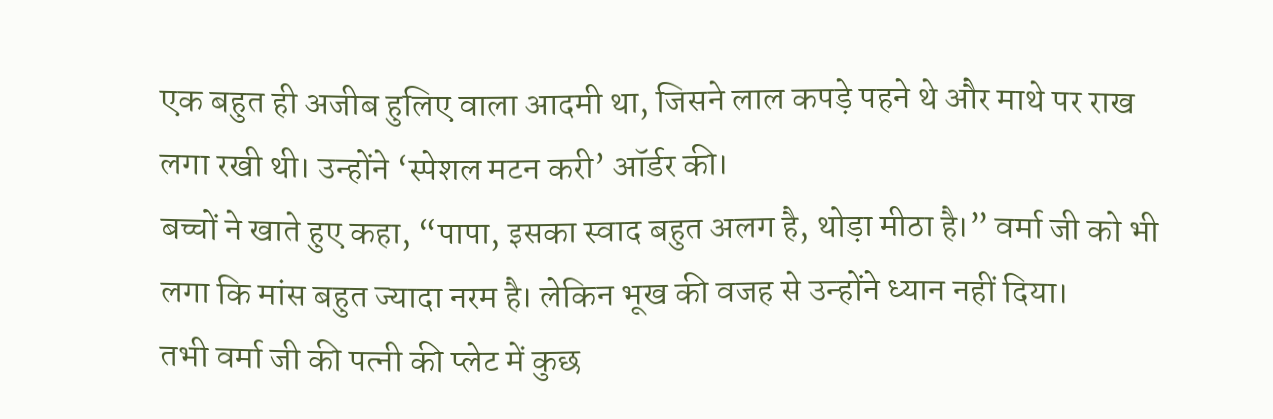एक बहुत ही अजीब हुलिए वाला आदमी था, जिसने लाल कपड़े पहने थे और माथे पर राख लगा रखी थी। उन्होंने ‘स्पेशल मटन करी’ ऑर्डर की।
बच्चों ने खाते हुए कहा, “पापा, इसका स्वाद बहुत अलग है, थोड़ा मीठा है।” वर्मा जी को भी लगा कि मांस बहुत ज्यादा नरम है। लेकिन भूख की वजह से उन्होंने ध्यान नहीं दिया।
तभी वर्मा जी की पत्नी की प्लेट में कुछ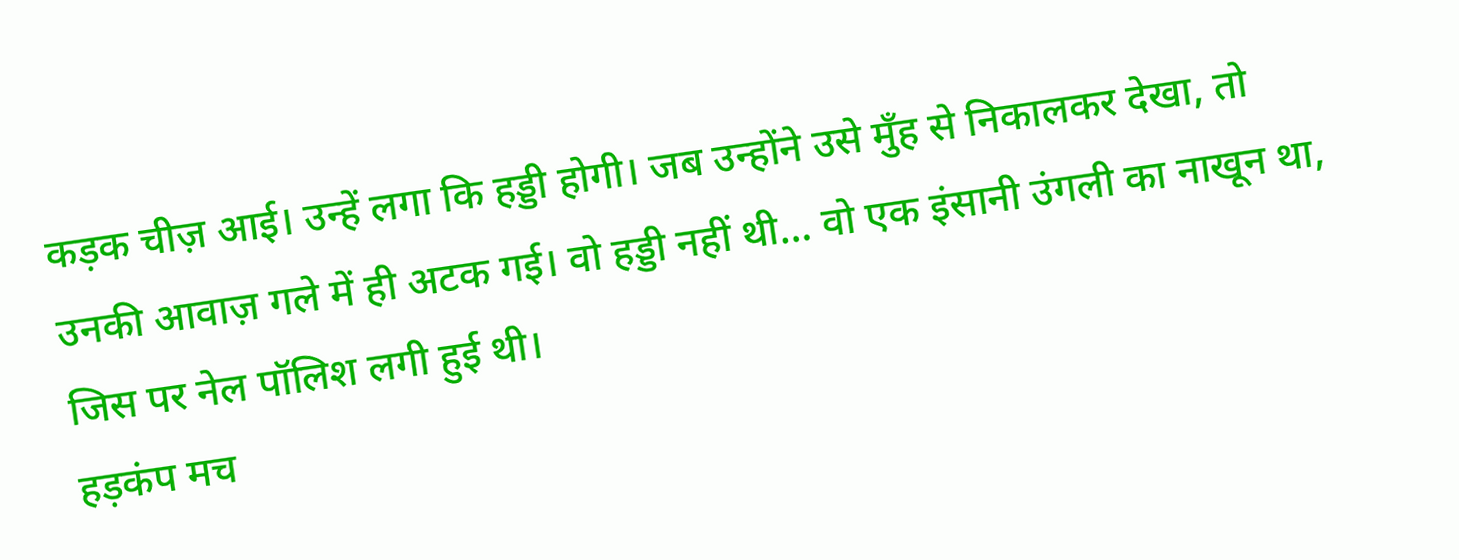कड़क चीज़ आई। उन्हें लगा कि हड्डी होगी। जब उन्होंने उसे मुँह से निकालकर देखा, तो उनकी आवाज़ गले में ही अटक गई। वो हड्डी नहीं थी… वो एक इंसानी उंगली का नाखून था, जिस पर नेल पॉलिश लगी हुई थी।
हड़कंप मच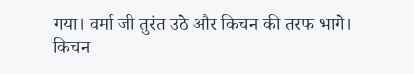गया। वर्मा जी तुरंत उठे और किचन की तरफ भागे। किचन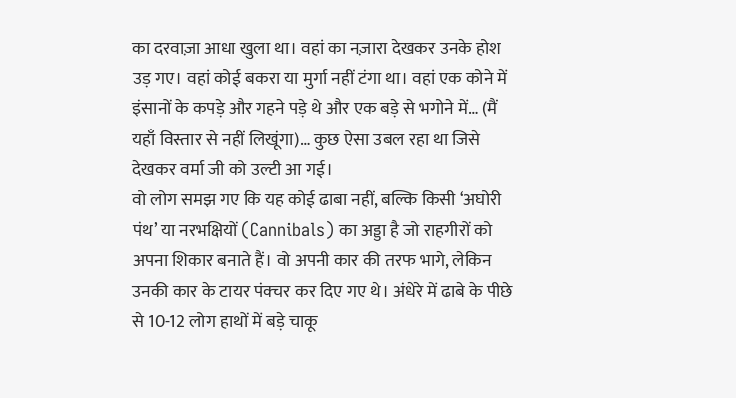का दरवाज़ा आधा खुला था। वहां का नज़ारा देखकर उनके होश उड़ गए। वहां कोई बकरा या मुर्गा नहीं टंगा था। वहां एक कोने में इंसानों के कपड़े और गहने पड़े थे और एक बड़े से भगोने में… (मैं यहाँ विस्तार से नहीं लिखूंगा)… कुछ ऐसा उबल रहा था जिसे देखकर वर्मा जी को उल्टी आ गई।
वो लोग समझ गए कि यह कोई ढाबा नहीं, बल्कि किसी ‘अघोरी पंथ’ या नरभक्षियों (Cannibals) का अड्डा है जो राहगीरों को अपना शिकार बनाते हैं। वो अपनी कार की तरफ भागे, लेकिन उनकी कार के टायर पंक्चर कर दिए गए थे। अंधेरे में ढाबे के पीछे से 10-12 लोग हाथों में बड़े चाकू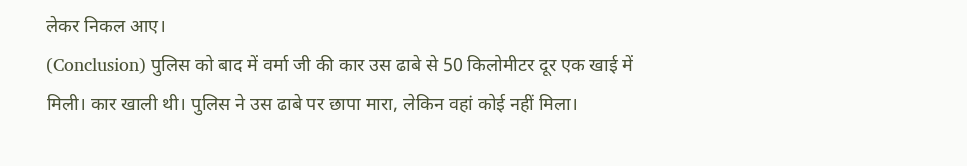लेकर निकल आए।
(Conclusion) पुलिस को बाद में वर्मा जी की कार उस ढाबे से 50 किलोमीटर दूर एक खाई में मिली। कार खाली थी। पुलिस ने उस ढाबे पर छापा मारा, लेकिन वहां कोई नहीं मिला।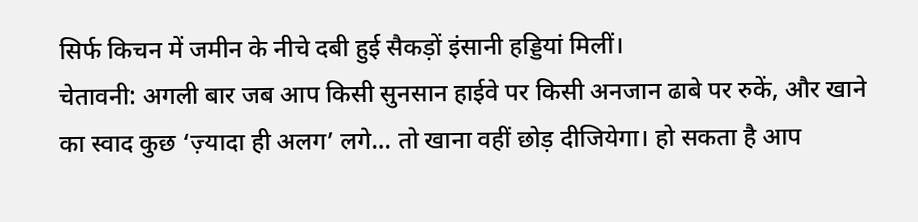सिर्फ किचन में जमीन के नीचे दबी हुई सैकड़ों इंसानी हड्डियां मिलीं।
चेतावनी: अगली बार जब आप किसी सुनसान हाईवे पर किसी अनजान ढाबे पर रुकें, और खाने का स्वाद कुछ ‘ज़्यादा ही अलग’ लगे… तो खाना वहीं छोड़ दीजियेगा। हो सकता है आप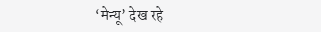‘मेन्यू’ देख रहे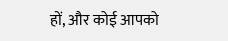हों, और कोई आपको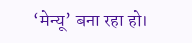‘मेन्यू’ बना रहा हो।